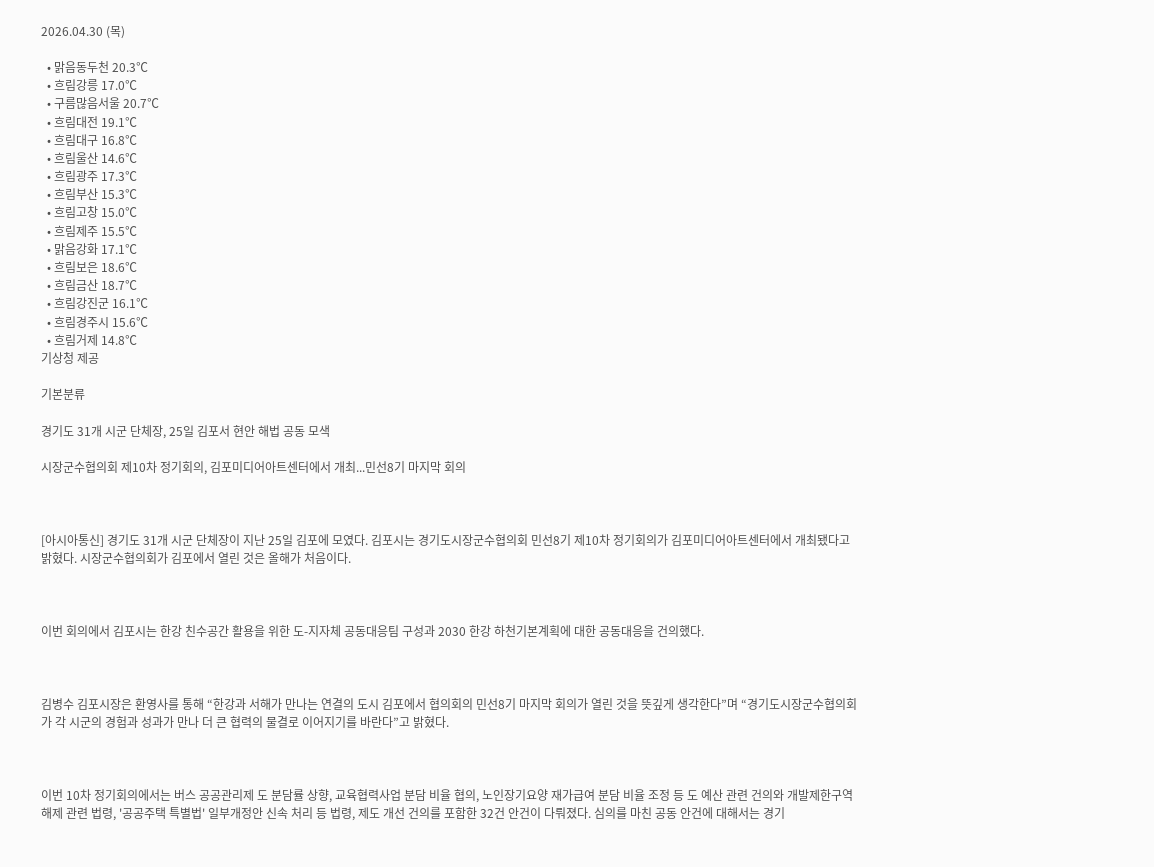2026.04.30 (목)

  • 맑음동두천 20.3℃
  • 흐림강릉 17.0℃
  • 구름많음서울 20.7℃
  • 흐림대전 19.1℃
  • 흐림대구 16.8℃
  • 흐림울산 14.6℃
  • 흐림광주 17.3℃
  • 흐림부산 15.3℃
  • 흐림고창 15.0℃
  • 흐림제주 15.5℃
  • 맑음강화 17.1℃
  • 흐림보은 18.6℃
  • 흐림금산 18.7℃
  • 흐림강진군 16.1℃
  • 흐림경주시 15.6℃
  • 흐림거제 14.8℃
기상청 제공

기본분류

경기도 31개 시군 단체장, 25일 김포서 현안 해법 공동 모색

시장군수협의회 제10차 정기회의, 김포미디어아트센터에서 개최...민선8기 마지막 회의



[아시아통신] 경기도 31개 시군 단체장이 지난 25일 김포에 모였다. 김포시는 경기도시장군수협의회 민선8기 제10차 정기회의가 김포미디어아트센터에서 개최됐다고 밝혔다. 시장군수협의회가 김포에서 열린 것은 올해가 처음이다.



이번 회의에서 김포시는 한강 친수공간 활용을 위한 도-지자체 공동대응팀 구성과 2030 한강 하천기본계획에 대한 공동대응을 건의했다.



김병수 김포시장은 환영사를 통해 “한강과 서해가 만나는 연결의 도시 김포에서 협의회의 민선8기 마지막 회의가 열린 것을 뜻깊게 생각한다”며 “경기도시장군수협의회가 각 시군의 경험과 성과가 만나 더 큰 협력의 물결로 이어지기를 바란다”고 밝혔다.



이번 10차 정기회의에서는 버스 공공관리제 도 분담률 상향, 교육협력사업 분담 비율 협의, 노인장기요양 재가급여 분담 비율 조정 등 도 예산 관련 건의와 개발제한구역 해제 관련 법령, '공공주택 특별법' 일부개정안 신속 처리 등 법령, 제도 개선 건의를 포함한 32건 안건이 다뤄졌다. 심의를 마친 공동 안건에 대해서는 경기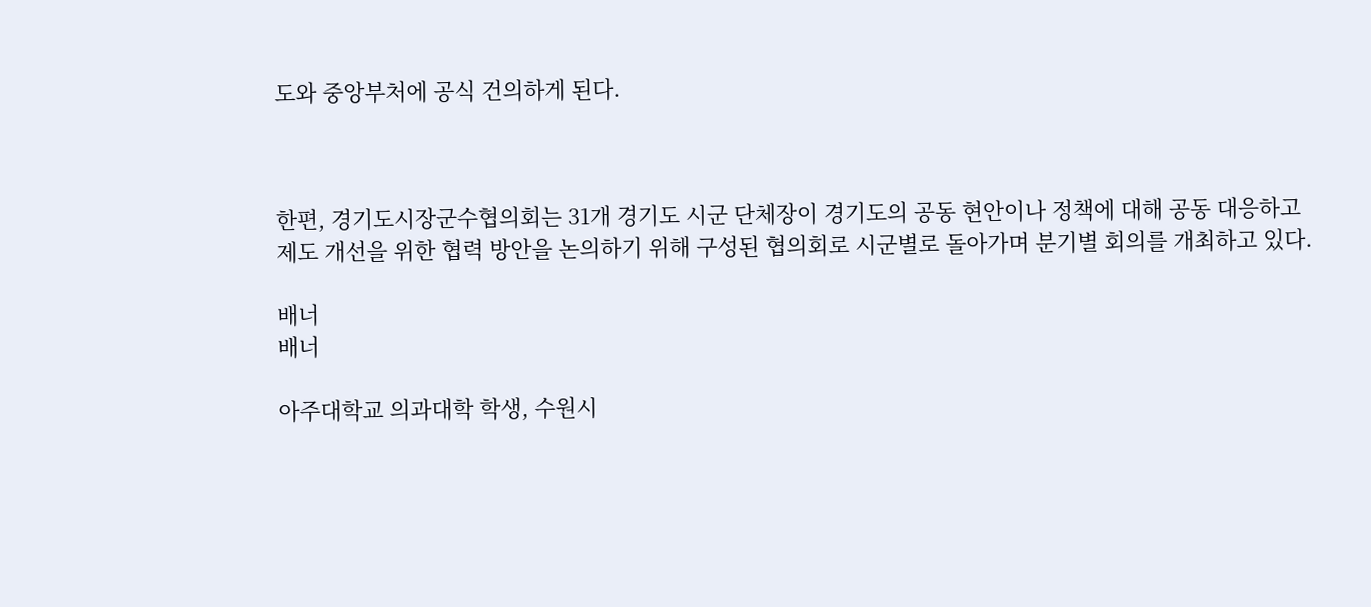도와 중앙부처에 공식 건의하게 된다.



한편, 경기도시장군수협의회는 31개 경기도 시군 단체장이 경기도의 공동 현안이나 정책에 대해 공동 대응하고 제도 개선을 위한 협력 방안을 논의하기 위해 구성된 협의회로 시군별로 돌아가며 분기별 회의를 개최하고 있다.

배너
배너

아주대학교 의과대학 학생, 수원시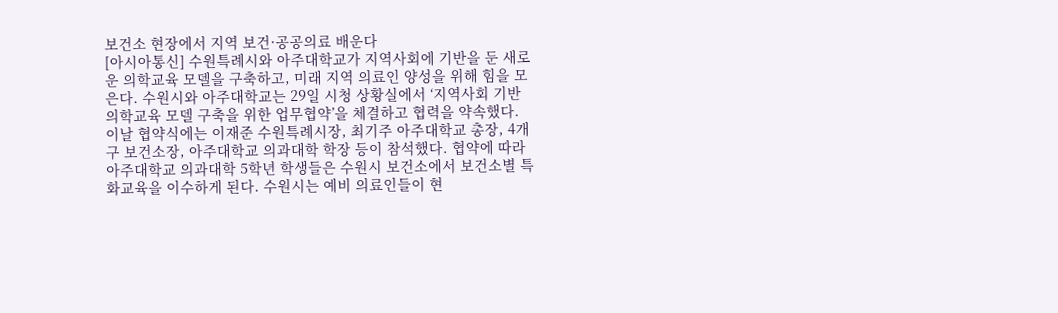보건소 현장에서 지역 보건·공공의료 배운다
[아시아통신] 수원특례시와 아주대학교가 지역사회에 기반을 둔 새로운 의학교육 모델을 구축하고, 미래 지역 의료인 양성을 위해 힘을 모은다. 수원시와 아주대학교는 29일 시청 상황실에서 ‘지역사회 기반 의학교육 모델 구축을 위한 업무협약’을 체결하고 협력을 약속했다. 이날 협약식에는 이재준 수원특례시장, 최기주 아주대학교 총장, 4개 구 보건소장, 아주대학교 의과대학 학장 등이 참석했다. 협약에 따라 아주대학교 의과대학 5학년 학생들은 수원시 보건소에서 보건소별 특화교육을 이수하게 된다. 수원시는 예비 의료인들이 현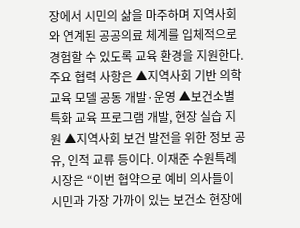장에서 시민의 삶을 마주하며 지역사회와 연계된 공공의료 체계를 입체적으로 경험할 수 있도록 교육 환경을 지원한다. 주요 협력 사항은 ▲지역사회 기반 의학교육 모델 공동 개발·운영 ▲보건소별 특화 교육 프로그램 개발, 현장 실습 지원 ▲지역사회 보건 발전을 위한 정보 공유, 인적 교류 등이다. 이재준 수원특례시장은 “이번 협약으로 예비 의사들이 시민과 가장 가까이 있는 보건소 현장에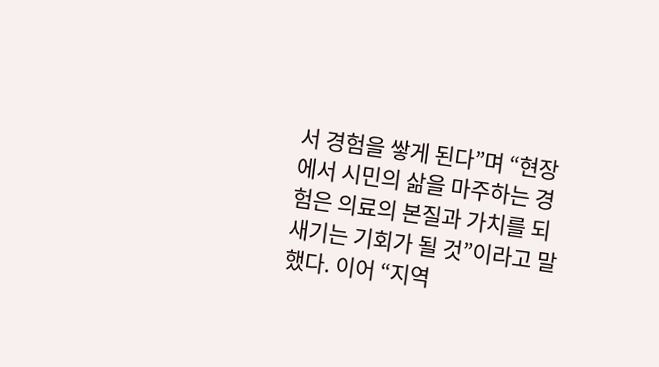서 경험을 쌓게 된다”며 “현장에서 시민의 삶을 마주하는 경험은 의료의 본질과 가치를 되새기는 기회가 될 것”이라고 말했다. 이어 “지역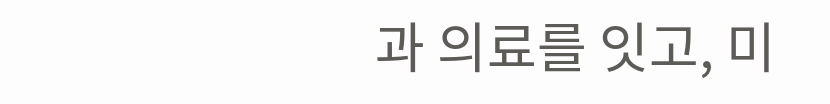과 의료를 잇고, 미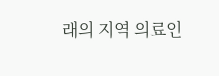래의 지역 의료인